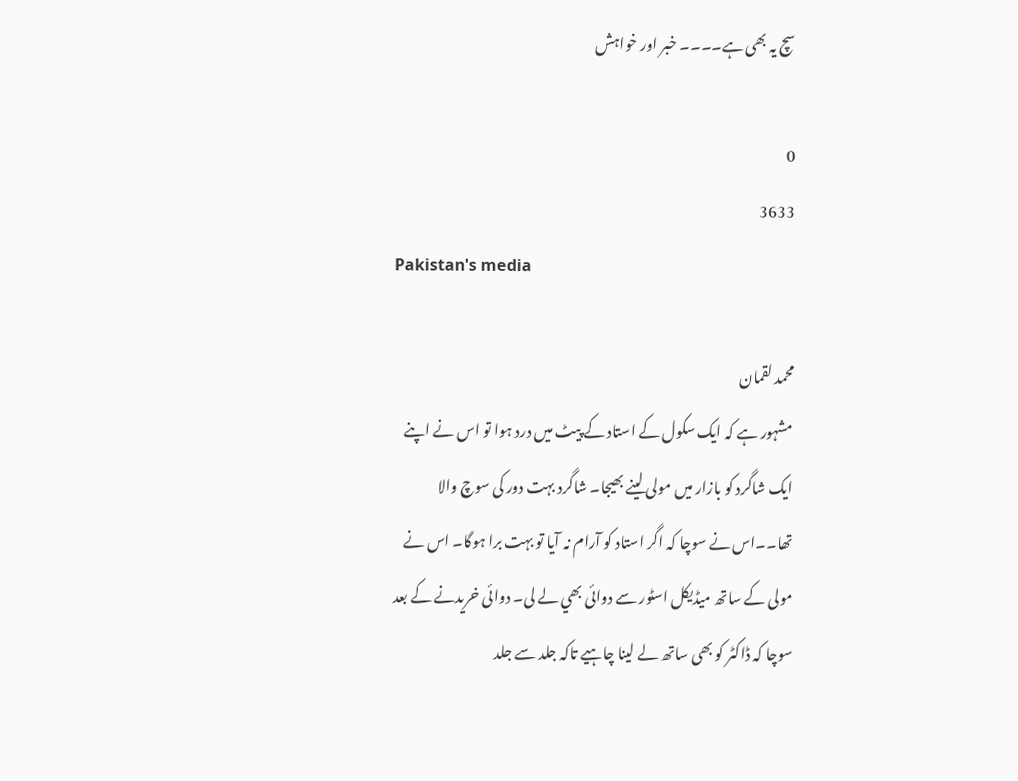سچ یہ بھی ہے۔۔۔۔ خبر اور خواہش

0
3633
Pakistan's media

محمد لقمان
مشہور ہے کہ ايک سکول کے استاد کے پيٹ ميں درد ہوا تو اس نے اپنے ايک شاگرد کو بازار ميں مولی لينے بھيجا۔ شاگرد بہت دور کی سوچ والا تھا۔۔اس نے سوچا کہ اگر استاد کو آرام نہ آيا تو بہت برا ہوگا۔ اس نے مولی کے ساتھ ميڈيکل اسٹور سے دوائی بھي لے لی۔ دوائی خريدنے کے بعد سوچا کہ ڈاکٹر کو بھی ساتھ لے لينا چاہيے تاکہ جلد سے جلد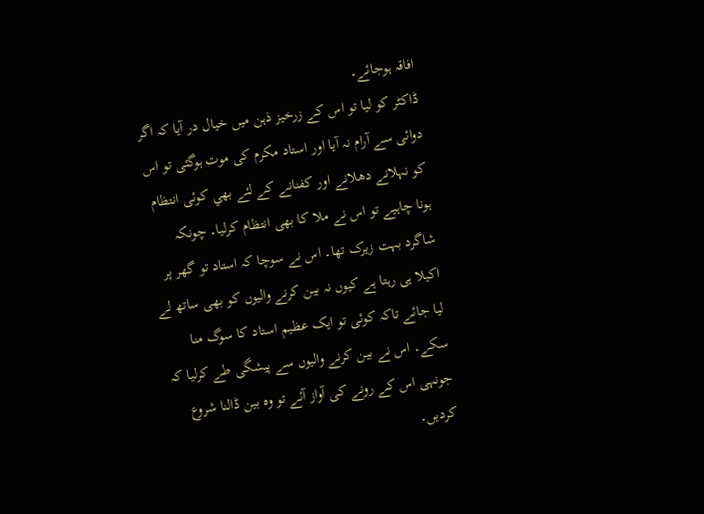افاقہ ہوجائے۔
ڈاکٹر کو ليا تو اس کے زرخيز ذہن ميں خيال در آيا کہ اگر دوائی سے آرام نہ آيا اور استاد مکرم کی موت ہوگئی تو اس کو نہلانے دھلانے اور کفنانے کے لئے بھي کوئی انتظام ہونا چاہيے تو اس نے ملا کا بھی انتظام کرليا۔ چونکہ شاگرد بہت زيرک تھا۔ اس نے سوچا کہ استاد تو گھر پر اکيلا ہی رہتا ہے کيوں نہ بين کرنے واليوں کو بھی ساتھ لے ليا جائے تاکہ کوئی تو ايک عظيم استاد کا سوگ منا سکے۔ اس نے بين کرنے واليوں سے پيشگی طے کرليا کہ جونہی اس کے رونے کی آواز آئے تو وہ بين ڈالنا شروع کرديں۔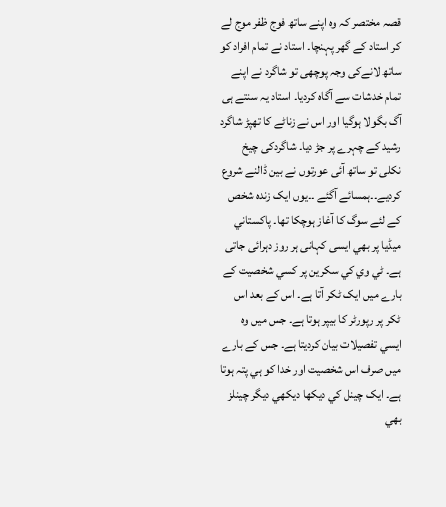قصہ مختصر کہ وہ اپنے ساتھ فوج ظفر موج لے کر استاد کے گھر پہنچا۔ استاد نے تمام افراد کو ساتھ لانےکی وجہ پوچھی تو شاگرد نے اپنے تمام خدشات سے آگاہ کرديا۔ استاد يہ سنتے ہی آگ بگولا ہوگيا اور اس نے زناٹے کا تھپڑ شاگرد رشيد کے چہرے پر جڑ ديا۔ شاگردکی چيخ نکلی تو ساتھ آئی عورتوں نے بين ڈالنے شروع کرديے۔۔ہمسائے آگئے ۔۔يوں ايک زندہ شخص کے لئے سوگ کا آغاز ہوچکا تھا۔ پاکستاني ميڈيا پر بھي ایسی کہانی ہر روز دہرائی جاتی ہے۔ ٹي وي کي سکرين پر کسي شخصيت کے بارے ميں ايک ٹکر آتا ہے۔ اس کے بعد اس ٹکر پر رپورٹر کا بيپر ہوتا ہے۔ جس ميں وہ ايسي تفصيلات بيان کرديتا ہے۔ جس کے بارے ميں صرف اس شخصيت اور خدا کو ہي پتہ ہوتا ہے۔ ايک چينل کي ديکھا ديکھي ديگر چينلز بھي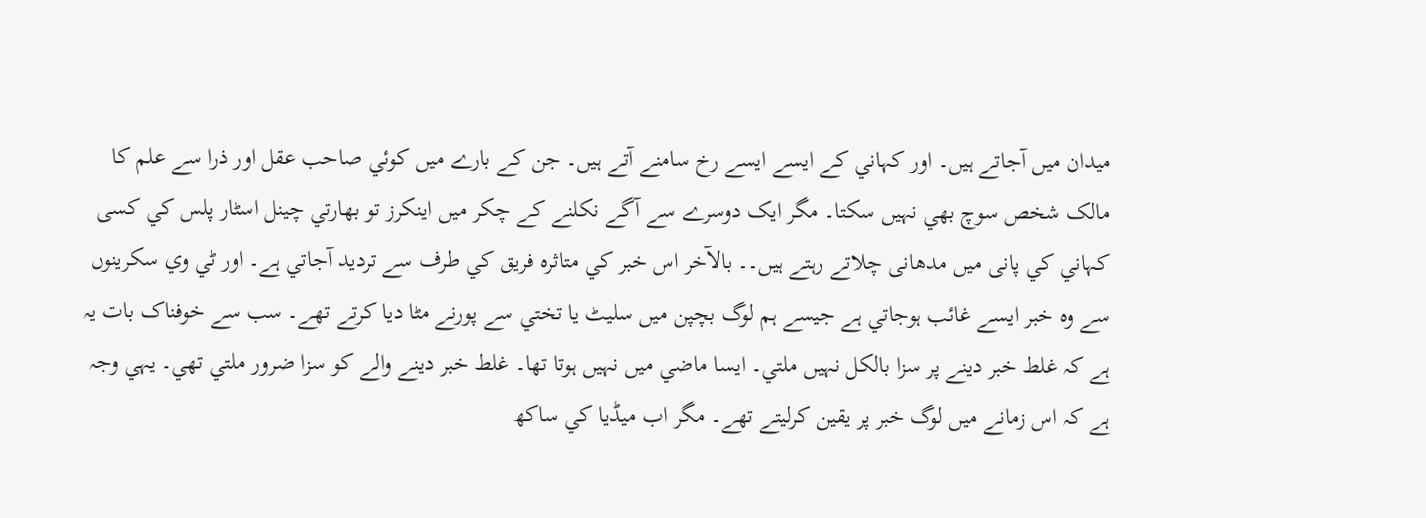ميدان ميں آجاتے ہيں۔ اور کہاني کے ايسے ايسے رخ سامنے آتے ہيں۔ جن کے بارے ميں کوئي صاحب عقل اور ذرا سے علم کا مالک شخص سوچ بھي نہيں سکتا۔ مگر ايک دوسرے سے آگے نکلنے کے چکر ميں اينکرز تو بھارتي چينل اسٹار پلس کي کسی کہاني کي پانی میں مدھانی چلاتے رہتے ہیں۔۔ بالآخر اس خبر کي متاثرہ فريق کي طرف سے ترديد آجاتي ہے۔ اور ٹي وي سکرينوں سے وہ خبر ايسے غائب ہوجاتي ہے جيسے ہم لوگ بچپن ميں سليٹ يا تختي سے پورنے مٹا ديا کرتے تھے۔ سب سے خوفناک بات يہ ہے کہ غلط خبر دينے پر سزا بالکل نہيں ملتي۔ ايسا ماضي ميں نہيں ہوتا تھا۔ غلط خبر دينے والے کو سزا ضرور ملتي تھي۔ يہي وجہ ہے کہ اس زمانے ميں لوگ خبر پر يقين کرليتے تھے۔ مگر اب ميڈيا کي ساکھ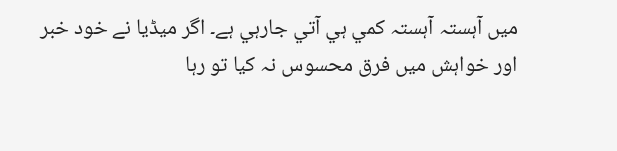ميں آہستہ آہستہ کمي ہي آتي جارہي ہے۔ اگر ميڈيا نے خود خبر اور خواہش ميں فرق محسوس نہ کيا تو رہا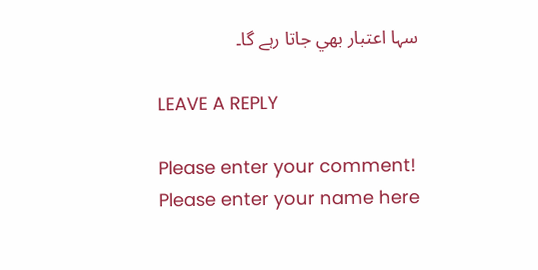سہا اعتبار بھي جاتا رہے گا۔

LEAVE A REPLY

Please enter your comment!
Please enter your name here